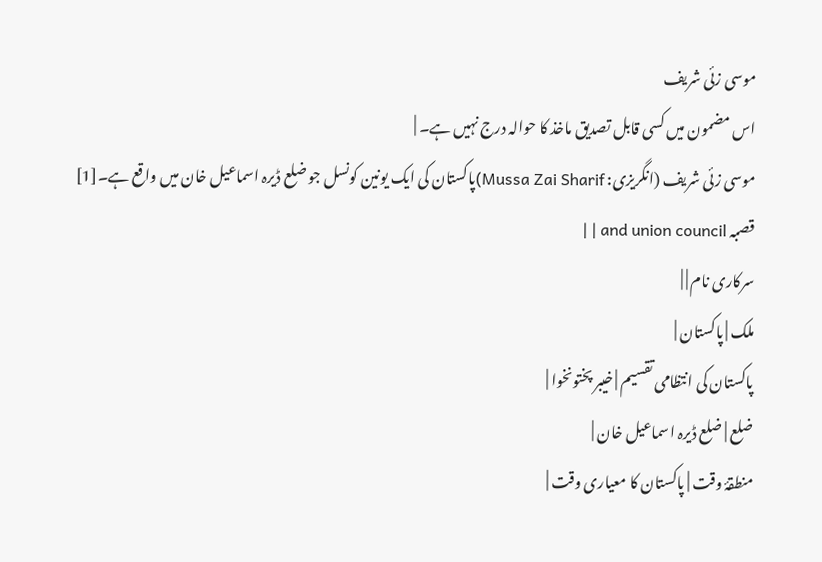موسی زئی شریف
اس مضمون میں کسی قابل تصدیق ماخذ کا حوالہ درج نہیں ہے۔ |
موسی زئی شریف (انگریزی: Mussa Zai Sharif)پاکستان کی ایک یونین کونسل جو ضلع ڈیرہ اسماعیل خان میں واقع ہے۔[1]
قصبہ and union council | |
سرکاری نام | |
ملک | پاکستان |
پاکستان کی انتظامی تقسیم | خیبر پختونخوا |
ضلع | ضلع ڈیرہ اسماعیل خان |
منطقۂ وقت | پاکستان کا معیاری وقت |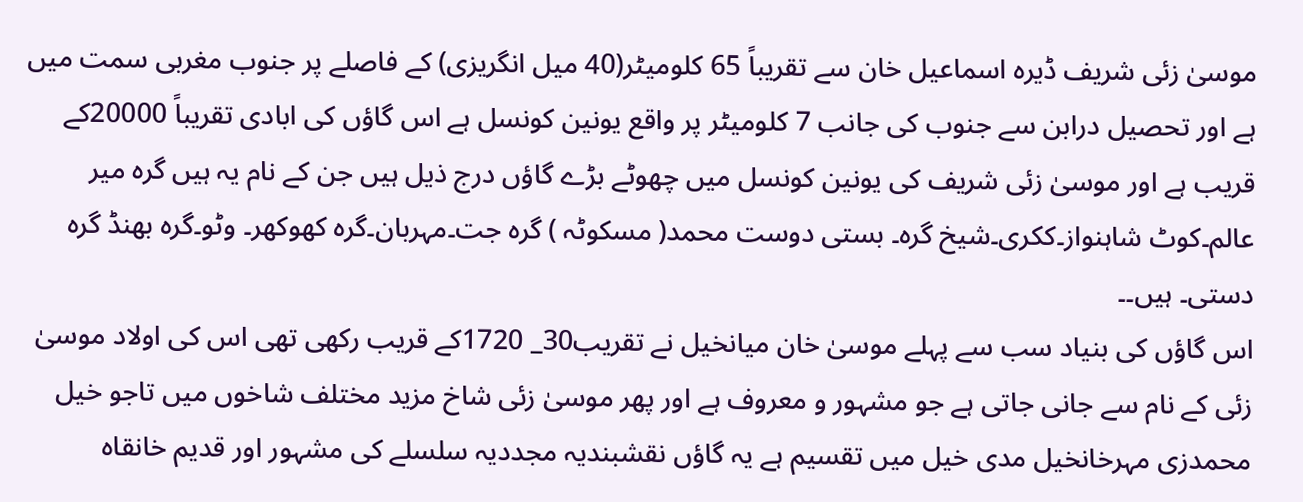موسیٰ زئی شریف ڈیرہ اسماعیل خان سے تقریباً 65 کلومیٹر(40 میل انگریزی) کے فاصلے پر جنوب مغربی سمت میں ہے اور تحصیل درابن سے جنوب کی جانب 7 کلومیٹر پر واقع یونین کونسل ہے اس گاؤں کی ابادی تقریباً 20000کے قریب ہے اور موسیٰ زئی شریف کی یونین کونسل میں چھوٹے بڑے گاؤں درج ذیل ہیں جن کے نام یہ ہیں گرہ میر عالم۔کوٹ شاہنواز۔ککری۔شیخ گرہ۔ بستی دوست محمد( مسکوٹہ ) گرہ جت۔مہربان۔گرہ کھوکھر۔ وٹو۔گرہ بھنڈ گرہ دستی۔ ہیں۔۔
اس گاؤں کی بنیاد سب سے پہلے موسیٰ خان میانخیل نے تقریب30_ 1720کے قریب رکھی تھی اس کی اولاد موسیٰ زئی کے نام سے جانی جاتی ہے جو مشہور و معروف ہے اور پھر موسیٰ زئی شاخ مزید مختلف شاخوں میں تاجو خیل محمدزی مہرخانخیل مدی خیل میں تقسیم ہے یہ گاؤں نقشبندیہ مجددیہ سلسلے کی مشہور اور قدیم خانقاہ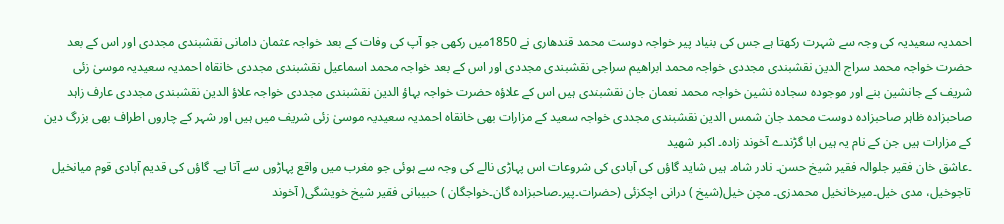احمدیہ سعیدیہ کی وجہ سے شہرت رکھتا ہے جس کی بنیاد پیر خواجہ دوست محمد قندھاری نے 1850میں رکھی جو آپ کی وفات کے بعد خواجہ عثمان دامانی نقشبندی مجددی اور اس کے بعد حضرت خواجہ محمد سراج الدین نقشبندی مجددی خواجہ محمد ابراھیم سراجی نقشبندی مجددی اور اس کے بعد خواجہ محمد اسماعیل نقشبندی مجددی خانقاہ احمدیہ سعیدیہ موسیٰ زئی شریف کے جانشین بنے اور موجودہ سجادہ نشین خواجہ محمد نعمان جان نقشبندی ہیں اس کے علاؤہ حضرت خواجہ بہاؤ الدین نقشبندی مجددی خواجہ علاؤ الدین نقشبندی مجددی عارف زاہد صاحبزادہ ظاہر صاحبزادہ دوست محمد جان شمس الدین نقشبندی مجددی خواجہ سعید کے مزارات بھی خانقاہ احمدیہ سعیدیہ موسیٰ زئی شریف میں ہیں اور شہر کے چاروں اطراف بھی بزرگ دین کے مزارات ہیں جن کے نام یہ ہیں ابا گڑندے آخوند زادہ۔ اکبر شھید
۔عاشق خان فقیر جلوالہ فقیر شیخ حسن۔ نادر شاہ۔ ہیں شاید گاؤں کی آبادی کی شروعات اس پہاڑی نالے کی وجہ سے ہوئی جو مغرب میں واقع پہاڑوں سے آتا ہے۔ گاؤں کی قدیم آبادی قوم میانخیل تاجوخیل، مدی خیل۔میرخانخیل محمدزی۔ مچن خیل(شیخ ) درانی اچکزئی (حضرات۔پیر۔صاحبزادہ گان۔خواجگان ) حبیبانی فقیر شیخ خویشگی( آخوند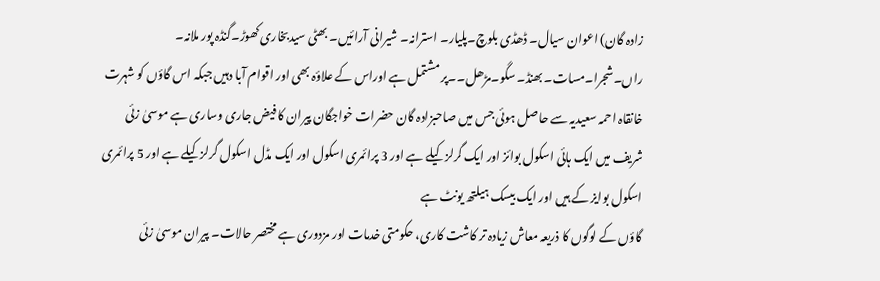زادہ گان) اعوان سیال۔ ڈھڈی بلوچ۔پلیار۔ استرانہ۔ شیرانی آرائیں۔ بھٹی سیدبخاری کھوڑ۔گنڈہ پور ملانہ۔ راں۔شجرا۔مسات۔ بھنڈ۔ سگو۔مڑھل۔۔پر مشتمل ہے اوراس کے علاؤہ بھی اور اقوام آبا دہیں جبکہ اس گاؤں کو شہرت خانقاہ احمہ سعیدیہ سے حاصل ہوئی جس میں صاحبزادہ گان حضرات خواجگان پیران کا فیض جاری وساری ہے موسیٰ زئی شریف میں ایک ہائی اسکول بوائز اور ایک گرلز کیلے ہے اور 3 پرائمری اسکول اور ایک مڈل اسکول گرلز کیلے ہے اور 5 پرائمری اسکول بوایز کے ہیں اور ایک بیسک ہیلتھ یونٹ ہے
گاؤں کے لوگوں کا ذریعہ معاش زیادہ تر کاشت کاری، حکومتی خدمات اور مزدوری ہے مختصر حالات۔ پیران موسیٰ زئی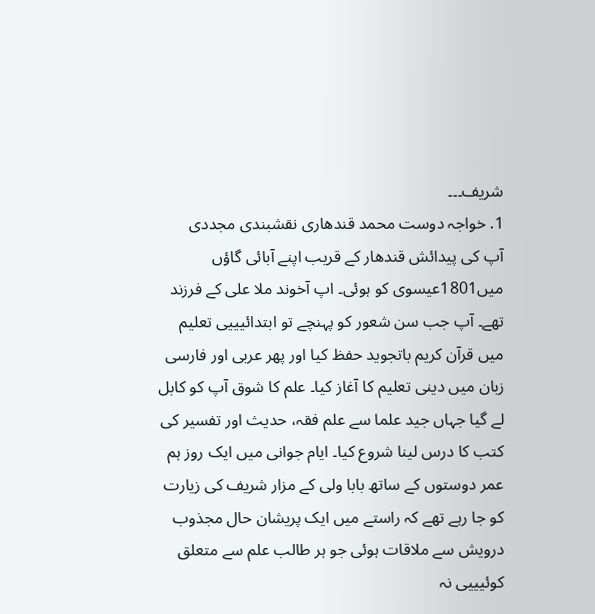شریف۔۔۔
1. خواجہ دوست محمد قندھاری نقشبندی مجددی
آپ کی پیدائش قندھار کے قریب اپنے آبائی گاؤں میں1801عیسوی کو ہوئی۔ اپ آخوند ملا علی کے فرزند تھے۔ آپ جب سن شعور کو پہنچے تو ابتدائیییی تعلیم میں قرآن کریم باتجوید حفظ کیا اور پھر عربی اور فارسی زبان میں دینی تعلیم کا آغاز کیا۔ علم کا شوق آپ کو کابل لے گیا جہاں جید علما سے علم فقہ، حدیث اور تفسیر کی کتب کا درس لینا شروع کیا۔ ایام جوانی میں ایک روز ہم عمر دوستوں کے ساتھ بابا ولی کے مزار شریف کی زیارت کو جا رہے تھے کہ راستے میں ایک پریشان حال مجذوب درویش سے ملاقات ہوئی جو ہر طالب علم سے متعلق کوئیییی نہ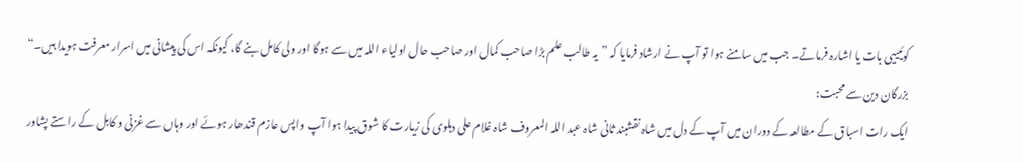کوئیییی بات یا اشارہ فرماتے۔ جب میں سامنے ہوا تو آپ نے ارشاد فرمایا کہ ”یہ طالب علم بڑا صاحب کمال اور صاحب حال اولیاء اللہ میں سے ہوگا اور ولی کامل بنے گا، کیونکہ اس کی پیشانی میں اسرار معرفت ہویدا ہیں۔“
بزرگان دین سے محبت:
ایک رات اسباق کے مطالعہ کے دوران میں آپ کے دل میں شاہ نقشبند ثانی شاہ عبد اللہ المعروف شاہ غلام علی دہلوی کی زیارت کا شوق پیدا ہوا آپ واپس عازم قندھار ہوئے اور وہاں سے غزنی و کابل کے راستے پشاور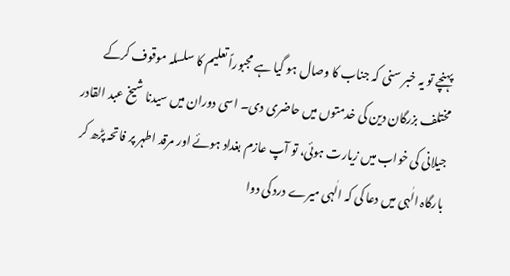پہنچے تو یہ خبر سنی کہ جناب کا وصال ہو گیا ہے مجبوراً تعلیم کا سلسلہ موقوف کرکے مختلف بزرگان دین کی خدمتوں میں حاضری دی۔ اسی دوران میں سیدنا شیخ عبد القادر جیلانی کی خواب میں زیارت ہوئی، تو آپ عازم بغداد ہوئے اور مرقد اطہر پر فاتحہ پڑھ کر بارگاہ الٰہی میں دعا کی کہ الٰہی میرے درد کی دوا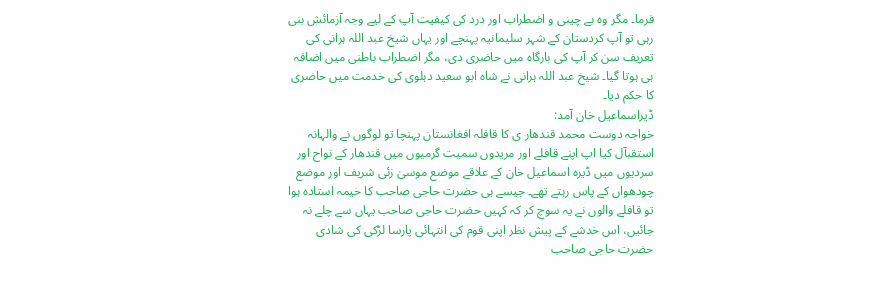فرما۔ مگر وہ بے چینی و اضطراب اور درد کی کیفیت آپ کے لیے وجہ آزمائش بنی رہی تو آپ کردستان کے شہر سلیمانیہ پہنچے اور یہاں شیخ عبد اللہ ہرانی کی تعریف سن کر آپ کی بارگاہ میں حاضری دی، مگر اضطراب باطنی میں اضافہ ہی ہوتا گیا۔ شیخ عبد اللہ ہرانی نے شاہ ابو سعید دہلوی کی خدمت میں حاضری کا حکم دیا۔
ڈیراسماعیل خان آمد:
خواجہ دوست محمد قندھار ی کا قافلہ افغانستان پہنچا تو لوگوں نے والہانہ استقبآل کیا اپ اپنے قافلے اور مریدوں سمیت گرمیوں میں قندھار کے نواح اور سردیوں میں ڈیرہ اسماعیل خان کے علاقے موضع موسیٰ زئی شریف اور موضع چودھواں کے پاس رہتے تھے۔ جیسے ہی حضرت حاجی صاحب کا خیمہ استادہ ہوا تو قافلے والوں نے یہ سوچ کر کہ کہیں حضرت حاجی صاحب یہاں سے چلے نہ جائیں، اس خدشے کے پیش نظر اپنی قوم کی انتہائی پارسا لڑکی کی شادی حضرت حاجی صاحب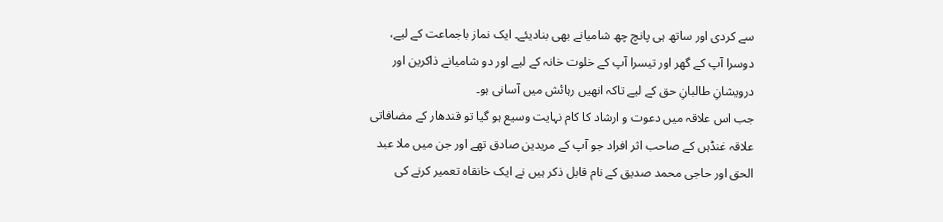سے کردی اور ساتھ ہی پانچ چھ شامیانے بھی بنادیئے۔ ایک نماز باجماعت کے لیے، دوسرا آپ کے گھر اور تیسرا آپ کے خلوت خانہ کے لیے اور دو شامیانے ذاکرین اور درویشانِ طالبانِ حق کے لیے تاکہ انھیں رہائش میں آسانی ہو۔
جب اس علاقہ میں دعوت و ارشاد کا کام نہایت وسیع ہو گیا تو قندھار کے مضافاتی علاقہ غنڈہں کے صاحب اثر افراد جو آپ کے مریدین صادق تھے اور جن میں ملا عبد الحق اور حاجی محمد صدیق کے نام قابل ذکر ہیں نے ایک خانقاہ تعمیر کرنے کی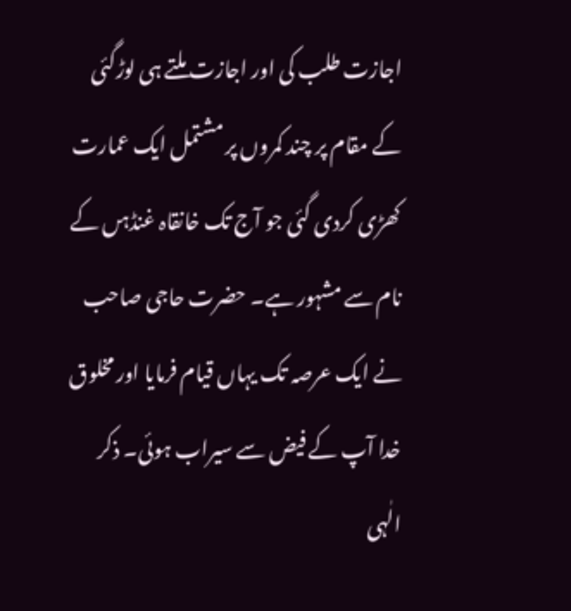اجازت طلب کی اور اجازت ملتے ہی لوڑگئی کے مقام پر چند کمروں پر مشتمل ایک عمارت کھڑی کردی گئی جو آج تک خانقاہ غنڈہں کے نام سے مشہور ہے۔ حضرت حاجی صاحب نے ایک عرصہ تک یہاں قیام فرمایا اور مخلوق خدا آپ کے فیض سے سیراب ہوئی۔ ذکر الٰہی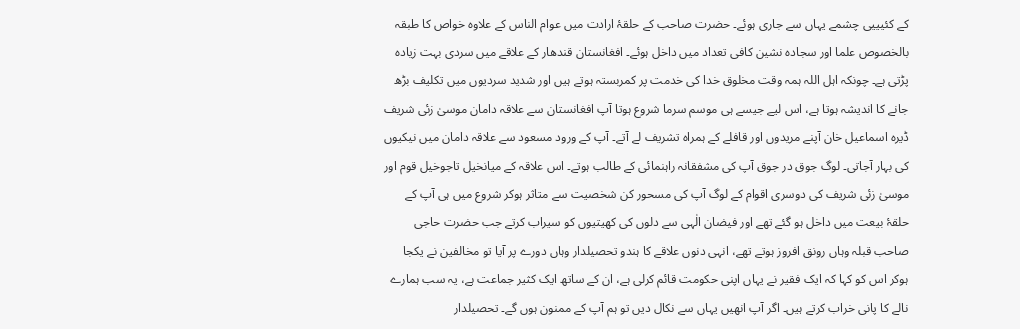کے کئیییی چشمے یہاں سے جاری ہوئے۔ حضرت صاحب کے حلقۂ ارادت میں عوام الناس کے علاوہ خواص کا طبقہ بالخصوص علما اور سجادہ نشین کافی تعداد میں داخل ہوئے۔ افغانستان قندھار کے علاقے میں سردی بہت زیادہ پڑتی ہے۔ چونکہ اہل اللہ ہمہ وقت مخلوق خدا کی خدمت پر کمربستہ ہوتے ہیں اور شدید سردیوں میں تکلیف بڑھ جانے کا اندیشہ ہوتا ہے، اس لیے جیسے ہی موسم سرما شروع ہوتا آپ افغانستان سے علاقہ دامان موسیٰ زئی شریف ڈیرہ اسماعیل خان آپنے مریدوں اور قافلے کے ہمراہ تشریف لے آتے۔ آپ کے ورود مسعود سے علاقہ دامان میں نیکیوں کی بہار آجاتی۔ لوگ جوق در جوق آپ کی مشفقانہ راہنمائی کے طالب ہوتے۔ اس علاقہ کے میانخیل تاجوخیل قوم اور موسیٰ زئی شریف کی دوسری اقوام کے لوگ آپ کی مسحور کن شخصیت سے متاثر ہوکر شروع میں ہی آپ کے حلقۂ بیعت میں داخل ہو گئے تھے اور فیضان الٰہی سے دلوں کی کھیتیوں کو سیراب کرتے جب حضرت حاجی صاحب قبلہ وہاں رونق افروز ہوتے تھے، انہی دنوں علاقے کا ہندو تحصیلدار وہاں دورے پر آیا تو مخالفین نے یکجا ہوکر اس کو کہا کہ ایک فقیر نے یہاں اپنی حکومت قائم کرلی ہے، ان کے ساتھ ایک کثیر جماعت ہے، یہ سب ہمارے نالے کا پانی خراب کرتے ہیں۔ اگر آپ انھیں یہاں سے نکال دیں تو ہم آپ کے ممنون ہوں گے۔ تحصیلدار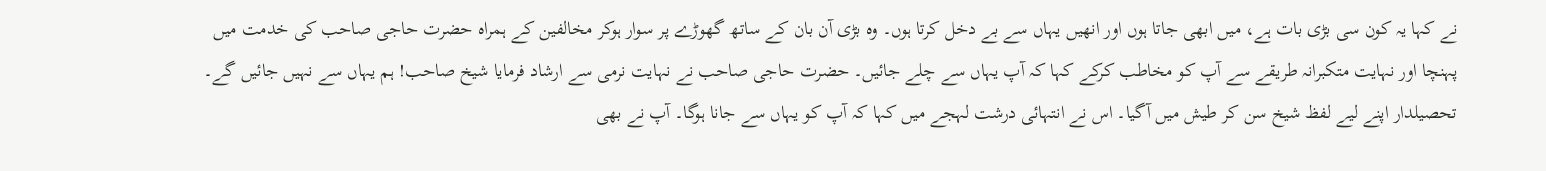نے کہا یہ کون سی بڑی بات ہے، میں ابھی جاتا ہوں اور انھیں یہاں سے بے دخل کرتا ہوں۔ وہ بڑی آن بان کے ساتھ گھوڑے پر سوار ہوکر مخالفین کے ہمراہ حضرت حاجی صاحب کی خدمت میں پہنچا اور نہایت متکبرانہ طریقے سے آپ کو مخاطب کرکے کہا کہ آپ یہاں سے چلے جائیں۔ حضرت حاجی صاحب نے نہایت نرمی سے ارشاد فرمایا شیخ صاحب! ہم یہاں سے نہیں جائیں گے۔ تحصیلدار اپنے لیے لفظ شیخ سن کر طیش میں آگیا۔ اس نے انتہائی درشت لہجے میں کہا کہ آپ کو یہاں سے جانا ہوگا۔ آپ نے بھی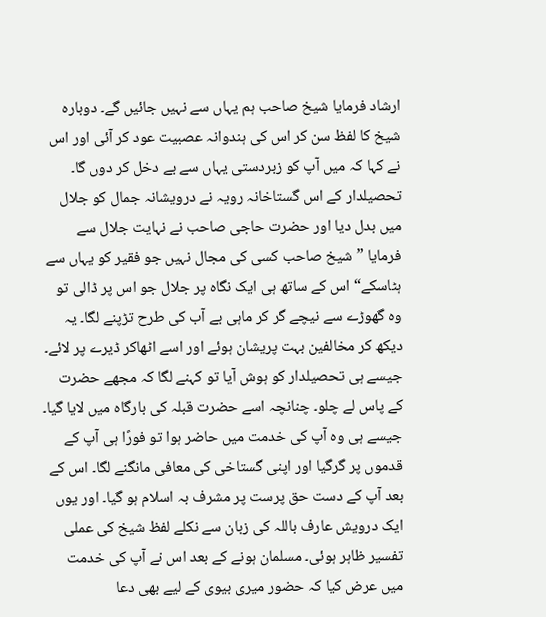ارشاد فرمایا شیخ صاحب ہم یہاں سے نہیں جائیں گے۔ دوبارہ شیخ کا لفظ سن کر اس کی ہندوانہ عصبیت عود کر آئی اور اس نے کہا کہ میں آپ کو زبردستی یہاں سے بے دخل کر دوں گا۔ تحصیلدار کے اس گستاخانہ رویہ نے درویشانہ جمال کو جلال میں بدل دیا اور حضرت حاجی صاحب نے نہایت جلال سے فرمایا ”شیخ صاحب کسی کی مجال نہیں جو فقیر کو یہاں سے ہٹاسکے“ اس کے ساتھ ہی ایک نگاہ پر جلال جو اس پر ڈالی تو وہ گھوڑے سے نیچے گر کر ماہی بے آب کی طرح تڑپنے لگا۔ یہ دیکھ کر مخالفین بہت پریشان ہوئے اور اسے اٹھاکر ڈیرے پر لائے۔ جیسے ہی تحصیلدار کو ہوش آیا تو کہنے لگا کہ مجھے حضرت کے پاس لے چلو۔ چنانچہ اسے حضرت قبلہ کی بارگاہ میں لایا گیا۔ جیسے ہی وہ آپ کی خدمت میں حاضر ہوا تو فورًا ہی آپ کے قدموں پر گرگیا اور اپنی گستاخی کی معافی مانگنے لگا۔ اس کے بعد آپ کے دست حق پرست پر مشرف بہ اسلام ہو گیا۔ اور یوں ایک درویش عارف باللہ کی زبان سے نکلے لفظ شیخ کی عملی تفسیر ظاہر ہوئی۔ مسلمان ہونے کے بعد اس نے آپ کی خدمت میں عرض کیا کہ حضور میری بیوی کے لیے بھی دعا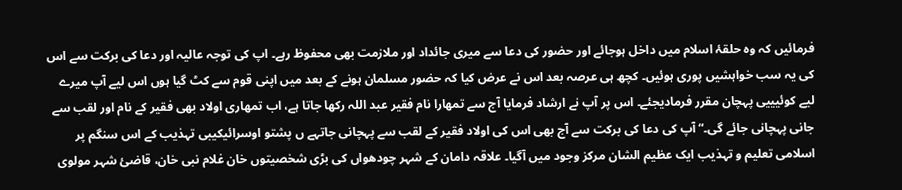فرمائیں کہ وہ حلقۂ اسلام میں داخل ہوجائے اور حضور کی دعا سے میری جائداد اور ملازمت بھی محفوظ رہے۔ اپ کی توجہ عالیہ اور دعا کی برکت سے اس کی یہ سب خواہشیں پوری ہوئیں۔ کچھ ہی عرصہ بعد اس نے عرض کیا کہ حضور مسلمان ہونے کے بعد میں اپنی قوم سے کٹ گیا ہوں اس لیے آپ میرے لیے کوئیییی پہچان مقرر فرمادیجئے۔ اس پر آپ نے ارشاد فرمایا آج سے تمھارا نام فقیر عبد اللہ رکھا جاتا ہے، اب تمھاری اولاد بھی فقیر کے نام اور لقب سے جانی پہچانی جائے گی۔“ آپ کی دعا کی برکت سے آج بھی اس کی اولاد فقیر کے لقب سے پہچانی جاتہے ں پشتو اوسرائیکیبی تہذیب کے اس سنگم پر اسلامی تعلیم و تہذیب ایک عظیم الشان مرکز وجود میں آگیا۔ علاقہ دامان کے شہر چودھواں کی بڑی شخصیتوں خان غلام نبی خان، قاضئ شہر مولوی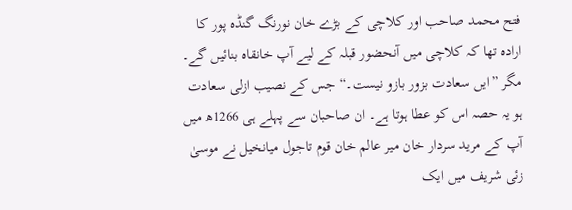فتح محمد صاحب اور کلاچی کے بڑے خان نورنگ گنڈہ پور کا ارادہ تھا کہ کلاچی میں آنحضور قبلہ کے لیے آپ خانقاہ بنائیں گے۔ مگر ”ایں سعادت بزور بازو نیست۔“ جس کے نصیب ازلی سعادت ہو یہ حصہ اس کو عطا ہوتا ہے۔ ان صاحبان سے پہلے ہی 1266ھ میں آپ کے مرید سردار خان میر عالم خان قوم تاجول میانخیل نے موسیٰ زئی شریف میں ایک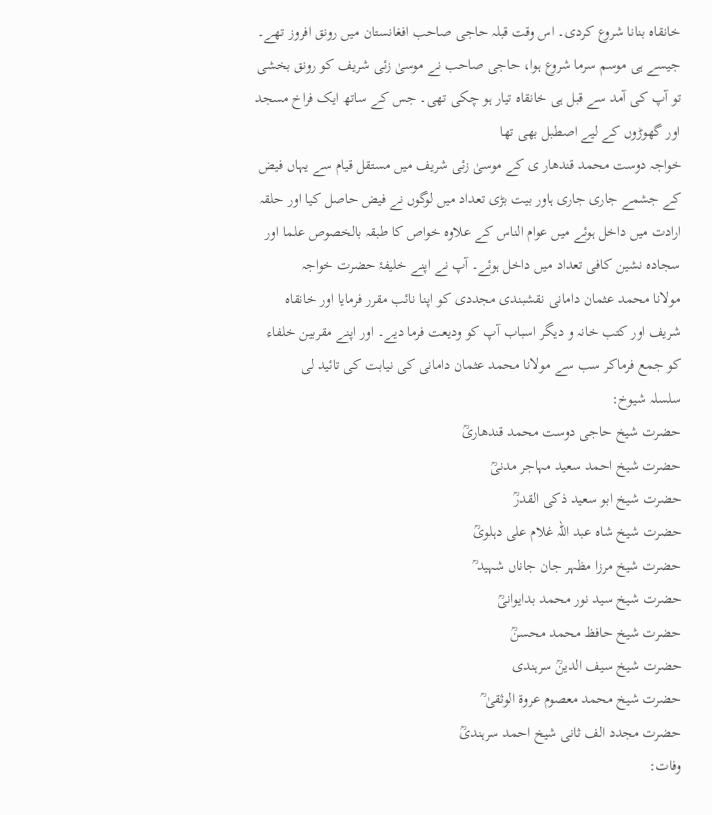خانقاہ بنانا شروع کردی۔ اس وقت قبلہ حاجی صاحب افغانستان میں رونق افروز تھے۔ جیسے ہی موسم سرما شروع ہوا، حاجی صاحب نے موسیٰ زئی شریف کو رونق بخشی تو آپ کی آمد سے قبل ہی خانقاہ تیار ہو چکی تھی۔ جس کے ساتھ ایک فراخ مسجد اور گھوڑوں کے لیے اصطبل بھی تھا
خواجہ دوست محمد قندھار ی کے موسیٰ زئی شریف میں مستقل قیام سے یہاں فیض کے جشمے جاری جاری ہاور بیت بڑی تعداد میں لوگوں نے فیض حاصل کیا اور حلقہ ارادت میں داخل ہوئے میں عوام الناس کے علاوہ خواص کا طبقہ بالخصوص علما اور سجادہ نشین کافی تعداد میں داخل ہوئے۔ آپ نے اپنے خلیفۂ حضرت خواجہ
مولانا محمد عثمان دامانی نقشبندی مجددی کو اپنا نائب مقرر فرمایا اور خانقاہ شریف اور کتب خانہ و دیگر اسباب آپ کو ودیعت فرما دیے۔ اور اپنے مقربین خلفاء کو جمع فرماکر سب سے مولانا محمد عثمان دامانی کی نیابت کی تائید لی
سلسلہ شیوخ:
حضرت شیخ حاجی دوست محمد قندھاریؒ
حضرت شیخ احمد سعید مہاجر مدنیؒ
حضرت شیخ ابو سعید ذکی القدرؒ
حضرت شیخ شاہ عبد اللہ غلام علی دہلویؒ
حضرت شیخ مرزا مظہر جان جاناں شہید ؒ
حضرت شیخ سید نور محمد بدایوانیؒ
حضرت شیخ حافظ محمد محسنؒ
حضرت شیخ سیف الدینؒ سرہندی
حضرت شیخ محمد معصوم عروۃ الوثقیٰ ؒ
حضرت مجدد الف ثانی شیخ احمد سرہندیؒ
وفات: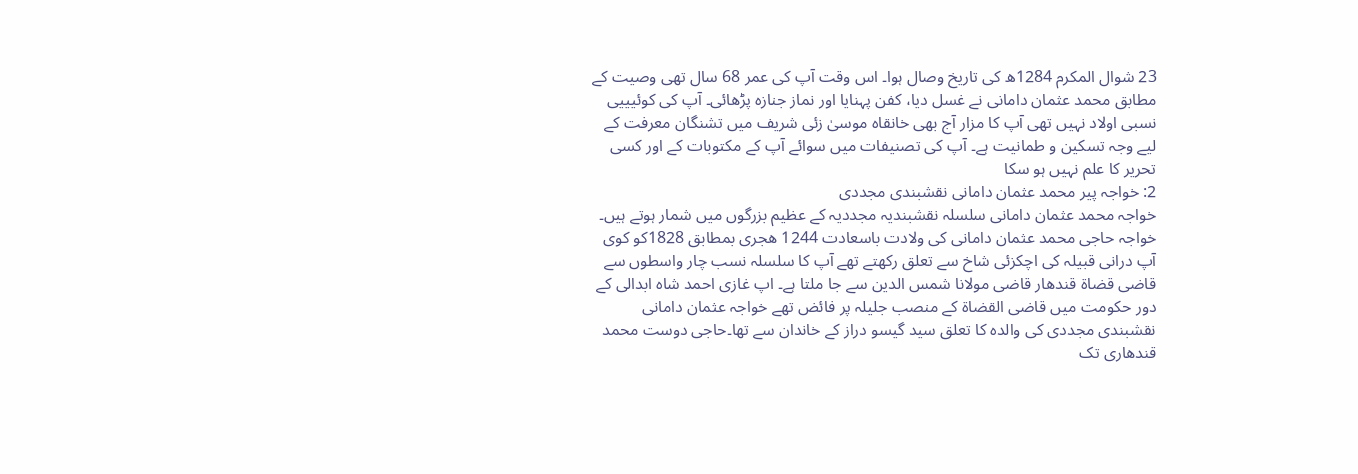23 شوال المکرم 1284ھ کی تاریخ وصال ہوا۔ اس وقت آپ کی عمر 68 سال تھی وصیت کے مطابق محمد عثمان دامانی نے غسل دیا، کفن پہنایا اور نماز جنازہ پڑھائی۔ آپ کی کوئیییی نسبی اولاد نہیں تھی آپ کا مزار آج بھی خانقاہ موسیٰ زئی شریف میں تشنگان معرفت کے لیے وجہ تسکین و طمانیت ہے۔ آپ کی تصنیفات میں سوائے آپ کے مکتوبات کے اور کسی تحریر کا علم نہیں ہو سکا
2: خواجہ پیر محمد عثمان دامانی نقشبندی مجددی
خواجہ محمد عثمان دامانی سلسلہ نقشبندیہ مجددیہ کے عظیم بزرگوں میں شمار ہوتے ہیں۔
خواجہ حاجی محمد عثمان دامانی کی ولادت باسعادت 1244 ھجری بمطابق 1828کو کوی آپ درانی قبیلہ کی اچکزئی شاخ سے تعلق رکھتے تھے آپ کا سلسلہ نسب چار واسطوں سے قاضی قضاة قندھار قاضی مولانا شمس الدین سے جا ملتا ہے۔ اپ غازی احمد شاہ ابدالی کے دور حکومت میں قاضی القضاة کے منصب جلیلہ پر فائض تھے خواجہ عثمان دامانی نقشبندی مجددی کی والدہ کا تعلق سید گیسو دراز کے خاندان سے تھا۔حاجی دوست محمد قندھاری تک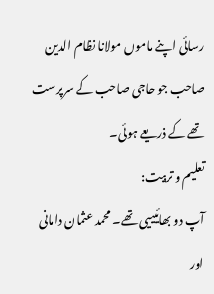رسائی اپنے ماموں مولانا نظام الدین صاحب جو حاجی صاحب کے سرپرست تھے کے ذریعے ہوئی۔
تعلیم و تربیت:
آپ دو بھائیییی تھے۔ محمد عثمان دامانی اور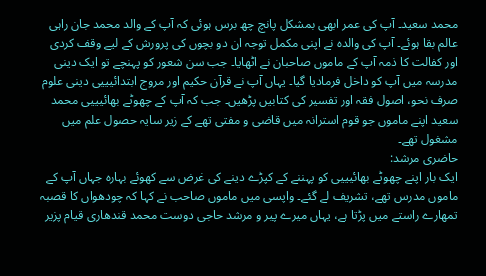محمد سعید۔ آپ کی عمر ابھی بمشکل پانچ چھ برس ہوئی کہ آپ کے والد محمد جان راہی عالم بقا ہوئے۔ آپ کی والدہ نے اپنی مکمل توجہ ان دو بچوں کی پرورش کے لیے وقف کردی اور کفالت کا ذمہ آپ کے ماموں صاحبان نے اٹھایا۔ جب سن شعور کو پہنچے تو ایک دینی مدرسہ میں آپ کو داخل فرمادیا گیا۔ یہاں آپ نے قرآن حکیم اور مروج ابتدائیییی دینی علوم صرف نحو، اصول فقہ اور تفسیر کی کتابیں پڑھیں۔ جب کہ آپ کے چھوٹے بھائیییی محمد سعید اپنے ماموں جو قوم استرانہ میں قاضی و مفتی تھے کے زیر سایہ حصول علم میں مشغول تھے۔
حاضری مرشد:
ایک بار اپنے چھوٹے بھائیییی کو پہننے کے کپڑے دینے کی غرض سے کھوئے بہارہ جہاں آپ کے ماموں مدرس تھے، تشریف لے گئے۔ واپسی میں ماموں صاحب نے کہا کہ چودھواں کا قصبہ تمھارے راستے میں پڑتا ہے، یہاں میرے پیر و مرشد حاجی دوست محمد قندھاری قیام پزیر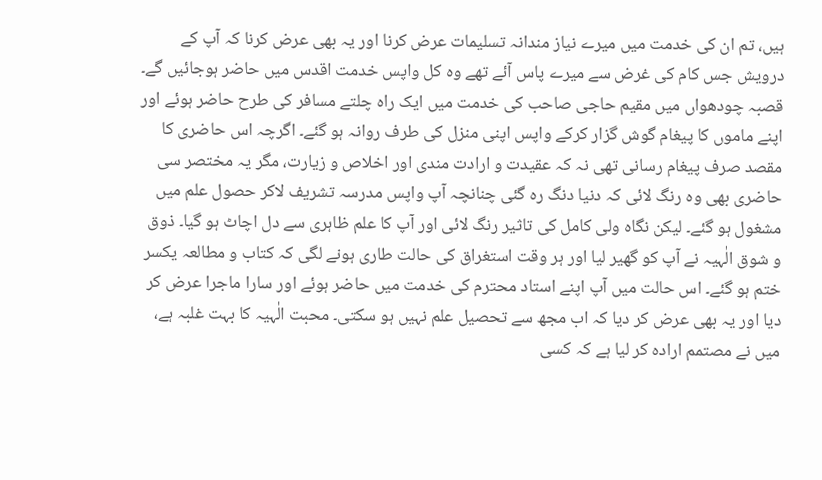ہیں، تم ان کی خدمت میں میرے نیاز مندانہ تسلیمات عرض کرنا اور یہ بھی عرض کرنا کہ آپ کے درویش جس کام کی غرض سے میرے پاس آئے تھے وہ کل واپس خدمت اقدس میں حاضر ہوجائیں گے۔ قصبہ چودھواں میں مقیم حاجی صاحب کی خدمت میں ایک راہ چلتے مسافر کی طرح حاضر ہوئے اور اپنے ماموں کا پیغام گوش گزار کرکے واپس اپنی منزل کی طرف روانہ ہو گئے۔ اگرچہ اس حاضری کا مقصد صرف پیغام رسانی تھی نہ کہ عقیدت و ارادت مندی اور اخلاص و زیارت، مگر یہ مختصر سی حاضری بھی وہ رنگ لائی کہ دنیا دنگ رہ گئی چنانچہ آپ واپس مدرسہ تشریف لاکر حصول علم میں مشغول ہو گئے۔ لیکن نگاہ ولی کامل کی تاثیر رنگ لائی اور آپ کا علم ظاہری سے دل اچاٹ ہو گیا۔ ذوق و شوق الٰہیہ نے آپ کو گھیر لیا اور ہر وقت استغراق کی حالت طاری ہونے لگی کہ کتاب و مطالعہ یکسر ختم ہو گئے۔ اس حالت میں آپ اپنے استاد محترم کی خدمت میں حاضر ہوئے اور سارا ماجرا عرض کر دیا اور یہ بھی عرض کر دیا کہ اب مجھ سے تحصیل علم نہیں ہو سکتی۔ محبت الٰہیہ کا بہت غلبہ ہے، میں نے مصتمم ارادہ کر لیا ہے کہ کسی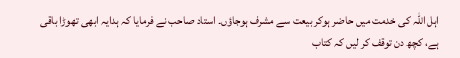اہل اللہ کی خدمت میں حاضر ہوکر بیعت سے مشرف ہوجاؤں۔ استاد صاحب نے فرمایا کہ ہدایہ ابھی تھوڑا باقی ہے، کچھ دن توقف کر لیں کہ کتاب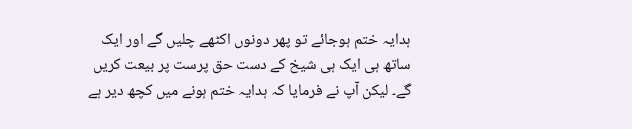ہدایہ ختم ہوجائے تو پھر دونوں اکٹھے چلیں گے اور ایک ساتھ ہی ایک ہی شیخ کے دست حق پرست پر بیعت کریں گے۔ لیکن آپ نے فرمایا کہ ہدایہ ختم ہونے میں کچھ دیر ہے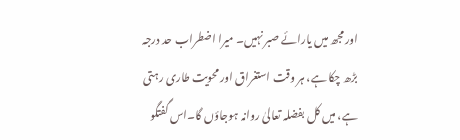اور مجھ میں یارائے صبر نہیں۔ میرا اضطراب حد درجہ بڑھ چکا ہے، ہر وقت استغراق اور محویت طاری رہتی ہے، میں کل بفضلہ تعالیٰ روانہ ہوجاؤں گا۔اس گفتگو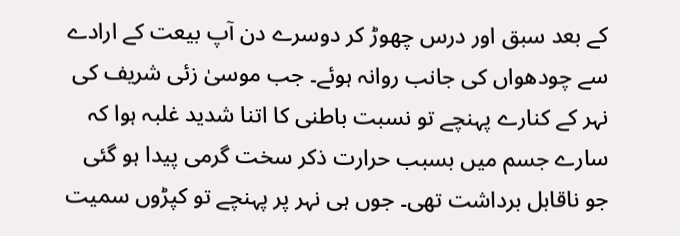کے بعد سبق اور درس چھوڑ کر دوسرے دن آپ بیعت کے ارادے سے چودھواں کی جانب روانہ ہوئے۔ جب موسیٰ زئی شریف کی نہر کے کنارے پہنچے تو نسبت باطنی کا اتنا شدید غلبہ ہوا کہ سارے جسم میں بسبب حرارت ذکر سخت گرمی پیدا ہو گئی جو ناقابل برداشت تھی۔ جوں ہی نہر پر پہنچے تو کپڑوں سمیت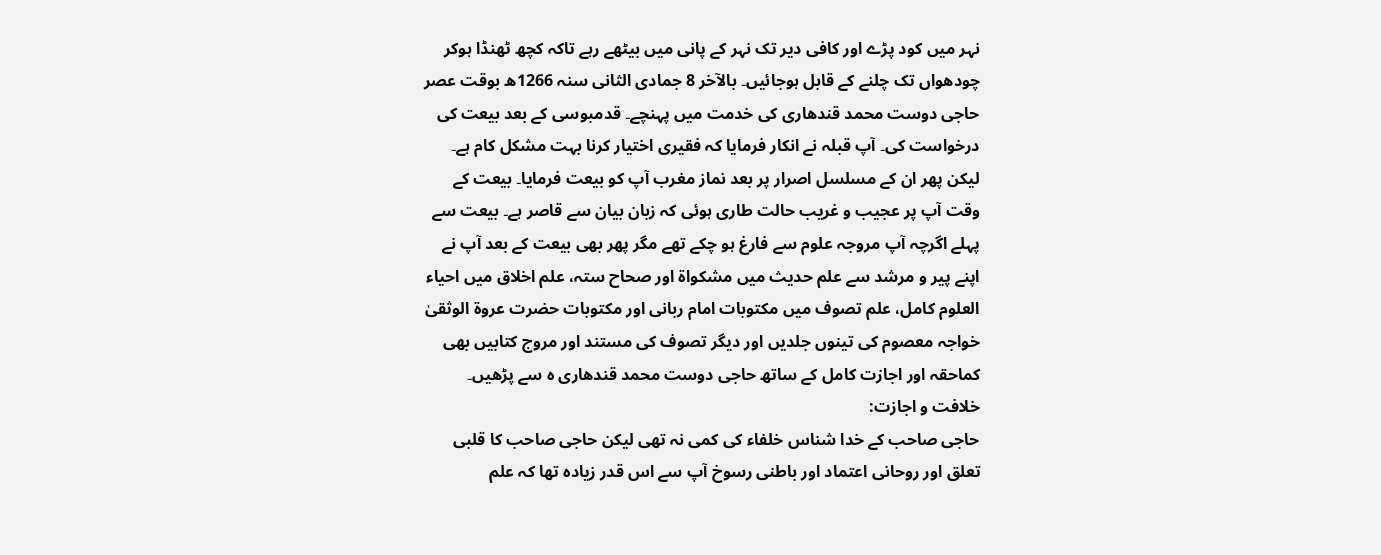نہر میں کود پڑے اور کافی دیر تک نہر کے پانی میں بیٹھے رہے تاکہ کچھ ٹھنڈا ہوکر چودھواں تک چلنے کے قابل ہوجائیں۔ بالآخر 8 جمادی الثانی سنہ 1266ھ بوقت عصر حاجی دوست محمد قندھاری کی خدمت میں پہنچے۔ قدمبوسی کے بعد بیعت کی درخواست کی۔ آپ قبلہ نے انکار فرمایا کہ فقیری اختیار کرنا بہت مشکل کام ہے۔ لیکن پھر ان کے مسلسل اصرار پر بعد نماز مغرب آپ کو بیعت فرمایا۔ بیعت کے وقت آپ پر عجیب و غریب حالت طاری ہوئی کہ زبان بیان سے قاصر ہے۔ بیعت سے پہلے اگرچہ آپ مروجہ علوم سے فارغ ہو چکے تھے مگر پھر بھی بیعت کے بعد آپ نے اپنے پیر و مرشد سے علم حدیث میں مشکواة اور صحاح ستہ، علم اخلاق میں احیاء العلوم کامل، علم تصوف میں مکتوبات امام ربانی اور مکتوبات حضرت عروة الوثقیٰ خواجہ معصوم کی تینوں جلدیں اور دیگر تصوف کی مستند اور مروج کتابیں بھی کماحقہ اور اجازت کامل کے ساتھ حاجی دوست محمد قندھاری ہ سے پڑھیں۔
خلافت و اجازت:
حاجی صاحب کے خدا شناس خلفاء کی کمی نہ تھی لیکن حاجی صاحب کا قلبی تعلق اور روحانی اعتماد اور باطنی رسوخ آپ سے اس قدر زیادہ تھا کہ علم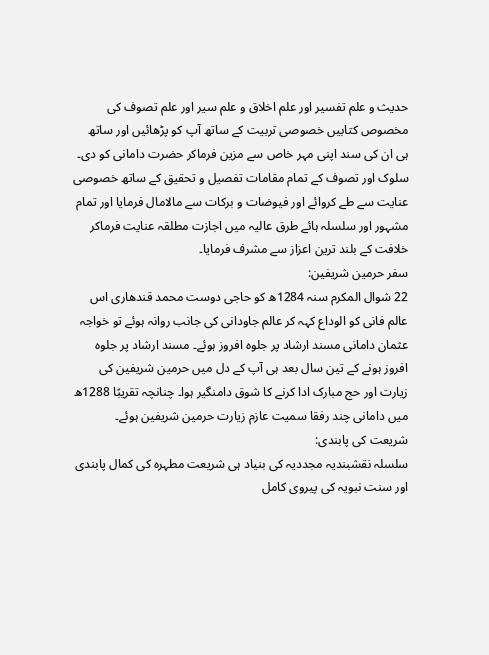حدیث و علم تفسیر اور علم اخلاق و علم سیر اور علم تصوف کی مخصوص کتابیں خصوصی تربیت کے ساتھ آپ کو پڑھائیں اور ساتھ ہی ان کی سند اپنی مہر خاص سے مزین فرماکر حضرت دامانی کو دی۔ سلوک اور تصوف کے تمام مقامات تفصیل و تحقیق کے ساتھ خصوصی عنایت سے طے کروائے اور فیوضات و برکات سے مالامال فرمایا اور تمام مشہور اور سلسلہ ہائے طرق عالیہ میں اجازت مطلقہ عنایت فرماکر خلافت کے بلند ترین اعزاز سے مشرف فرمایا۔
سفر حرمین شریفین:
22 شوال المکرم سنہ 1284ھ کو حاجی دوست محمد قندھاری اس عالم فانی کو الوداع کہہ کر عالم جاودانی کی جانب روانہ ہوئے تو خواجہ عثمان دامانی مسند ارشاد پر جلوہ افروز ہوئے۔ مسند ارشاد پر جلوہ افروز ہونے کے تین سال بعد ہی آپ کے دل میں حرمین شریفین کی زیارت اور حج مبارک ادا کرنے کا شوق دامنگیر ہوا۔ چنانچہ تقریبًا 1288ھ میں دامانی چند رفقا سمیت عازم زیارت حرمین شریفین ہوئے۔
شریعت کی پابندی:
سلسلہ نقشبندیہ مجددیہ کی بنیاد ہی شریعت مطہرہ کی کمال پابندی اور سنت نبویہ کی پیروی کامل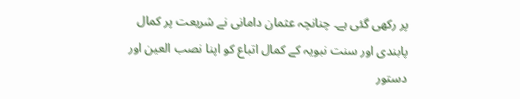پر رکھی گئی ہے۔ چنانچہ عثمان دامانی نے شریعت پر کمال پابندی اور سنت نبویہ کے کمال اتباع کو اپنا نصب العین اور دستور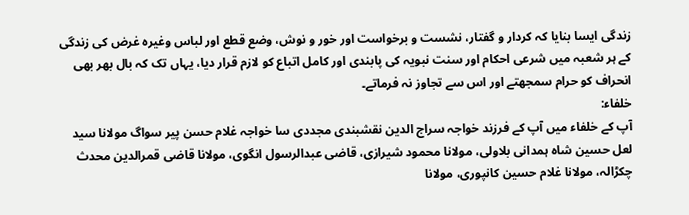زندگی ایسا بنایا کہ کردار و گفتار، نشست و برخواست اور خور و نوش، وضع قطع اور لباس وغیرہ غرض کی زندگی کے ہر شعبہ میں شرعی احکام اور سنت نبویہ کی پابندی اور کامل اتباع کو لازم قرار دیا، یہاں تک کہ بال بھر بھی انحراف کو حرام سمجھتے اور اس سے تجاوز نہ فرماتے۔
خلفاء:
آپ کے خلفاء میں آپ کے فرزند خواجہ سراج الدین نقشبندی مجددی سا خواجہ غلام حسن پیر سواگ مولانا سید لعل حسین شاہ ہمدانی بلاولی، مولانا محمود شیرازی، قاضی عبدالرسول انگوی، مولانا قاضی قمرالدین محدث چکڑالہ، مولانا غلام حسین کانپوری، مولانا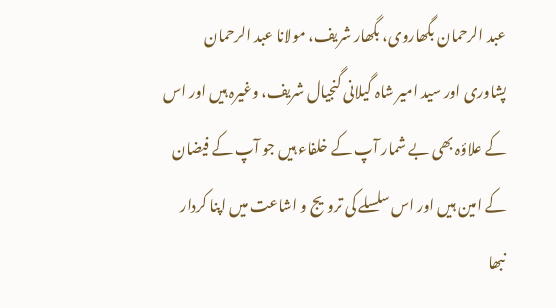عبد الرحمان بگھاروی، بگھار شریف، مولانا عبد الرحمان پشاوری اور سید امیر شاہ گیلانی گنجیال شریف، وغیرہ ہیں اور اس کے علاؤہ بھی بے شمار آپ کے خلفاء ہیں جو آپ کے فیضان کے امین ہیں اور اس سلسلے کی ترویج و اشاعت میں اپنا کردار نبھا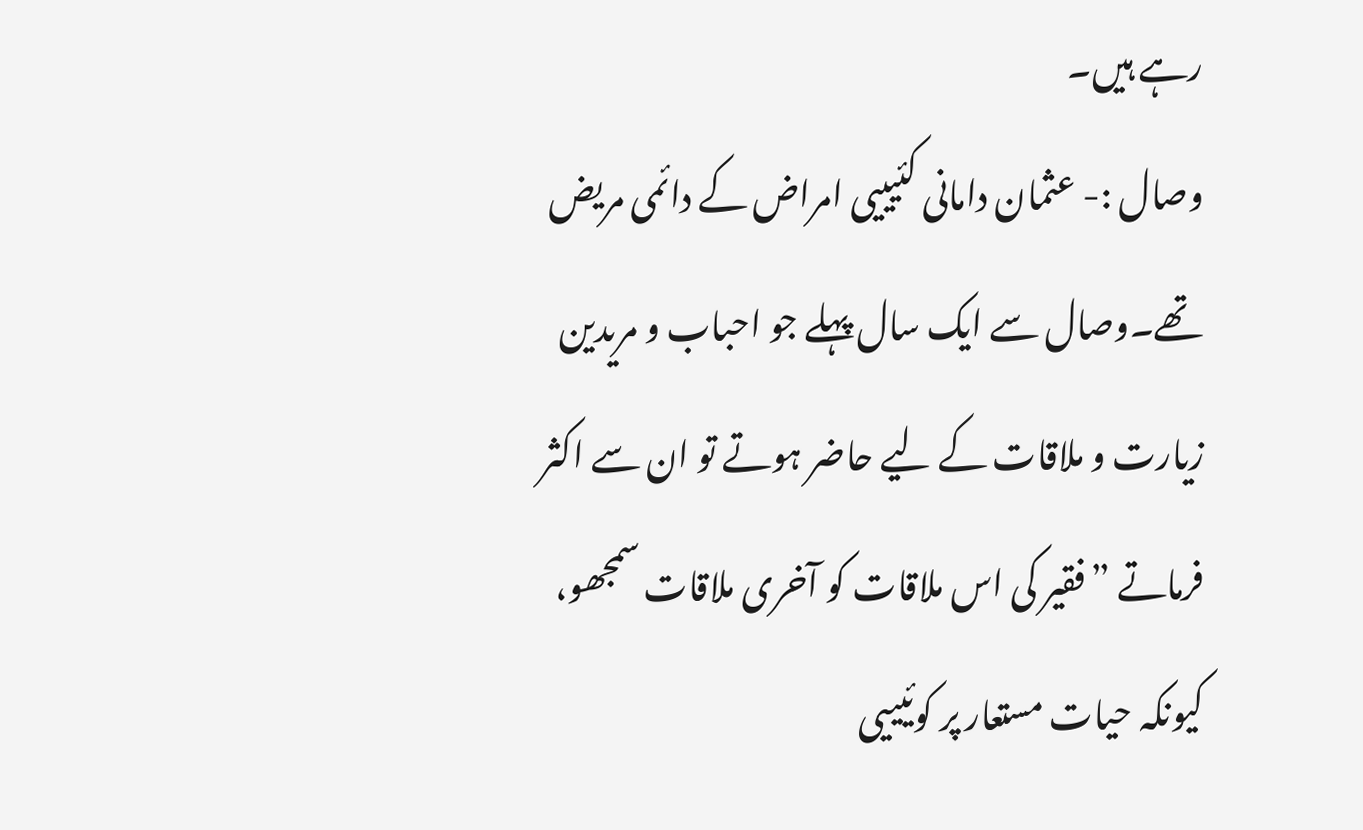رہے ہیں۔
وصال :- عثمان دامانی کئیییی امراض کے دائمی مریض تھے۔وصال سے ایک سال پہلے جو احباب و مریدین زیارت و ملاقات کے لیے حاضر ہوتے تو ان سے اکثر فرماتے ”فقیر کی اس ملاقات کو آخری ملاقات سمجھو، کیونکہ حیات مستعار پر کوئیییی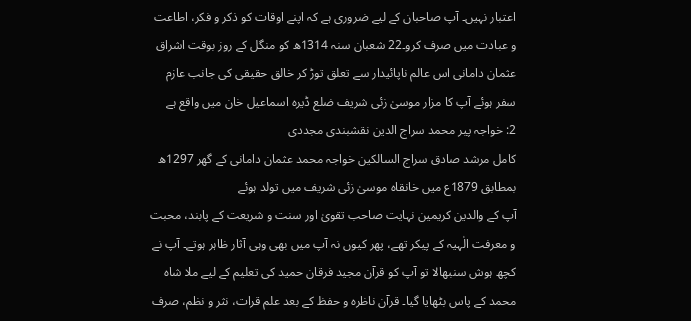اعتبار نہیں۔ آپ صاحبان کے لیے ضروری ہے کہ اپنے اوقات کو ذکر و فکر، اطاعت و عبادت میں صرف کرو۔22 شعبان سنہ 1314ھ کو منگل کے روز بوقت اشراق عثمان دامانی اس عالم ناپائیدار سے تعلق توڑ کر خالق حقیقی کی جانب عازم سفر ہوئے آپ کا مزار موسیٰ زئی شریف ضلع ڈیرہ اسماعیل خان میں واقع ہے
2: خواجہ پیر محمد سراج الدین نقشبندی مجددی
کامل مرشد صادق سراج السالکین خواجہ محمد عثمان دامانی کے گھر 1297ھ بمطابق 1879ع میں خانقاہ موسیٰ زئی شریف میں تولد ہوئے
آپ کے والدین کریمین نہایت صاحب تقویٰ اور سنت و شریعت کے پابند، محبت و معرفت الٰہیہ کے پیکر تھے، پھر کیوں نہ آپ میں بھی وہی آثار ظاہر ہوتے۔ آپ نے کچھ ہوش سنبھالا تو آپ کو قرآن مجید فرقان حمید کی تعلیم کے لیے ملا شاہ محمد کے پاس بٹھایا گیا۔ قرآن ناظرہ و حفظ کے بعد علم قرات، نثر و نظم، صرف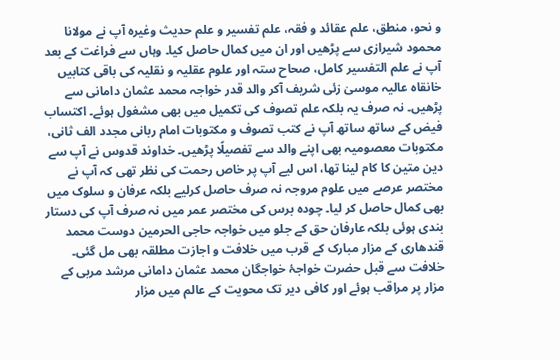و نحو، منطق، علم عقائد و فقہ، علم تفسیر و علم حدیث وغیرہ آپ نے مولانا محمود شیرازی سے پڑھیں اور ان میں کمال حاصل کیا۔ وہاں سے فراغت کے بعد آپ نے علم التفسیر کامل، صحاح ستہ اور علوم عقلیہ و نقلیہ کی باقی کتابیں خانقاہ عالیہ موسیٰ زئی شریف آکر والد قدر خواجہ محمد عثمان دامانی سے پڑھیں۔ نہ صرف یہ بلکہ علم تصوف کی تکمیل میں بھی مشغول ہوئے۔ اکتساب فیض کے ساتھ ساتھ آپ نے کتب تصوف و مکتوبات امام ربانی مجدد الف ثانی، مکتوبات معصومیہ بھی اپنے والد سے تفصیلًا پڑھیں۔ خداوند قدوس نے آپ سے دین متین کا کام لینا تھا، اس لیے آپ پر خاص رحمت کی نظر تھی کہ آپ نے مختصر عرصے میں علوم مروجہ نہ صرف حاصل کرلیے بلکہ عرفان و سلوک میں بھی کمال حاصل کر لیا۔ چودہ برس کی مختصر عمر میں نہ صرف آپ کی دستار بندی ہوئی بلکہ عارفان حق کے جلو میں خواجہ حاجی الحرمین دوست محمد قندھاری کے مزار مبارک کے قرب میں خلافت و اجازت مطلقہ بھی مل گئی۔ خلافت سے قبل حضرت خواجۂ خواجگان محمد عثمان دامانی مرشد مربی کے مزار پر مراقب ہوئے اور کافی دیر تک محویت کے عالم میں مزار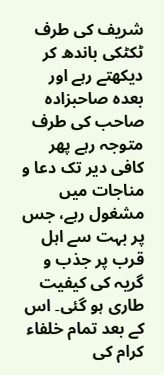شریف کی طرف ٹکٹکی باندھ کر دیکھتے رہے اور بعدہ صاحبزادہ صاحب کی طرف متوجہ رہے پھر کافی دیر تک دعا و مناجات میں مشغول رہے، جس پر بہت سے اہل قرب پر جذب و گریہ کی کیفیت طاری ہو گئی۔ اس کے بعد تمام خلفاء کرام کی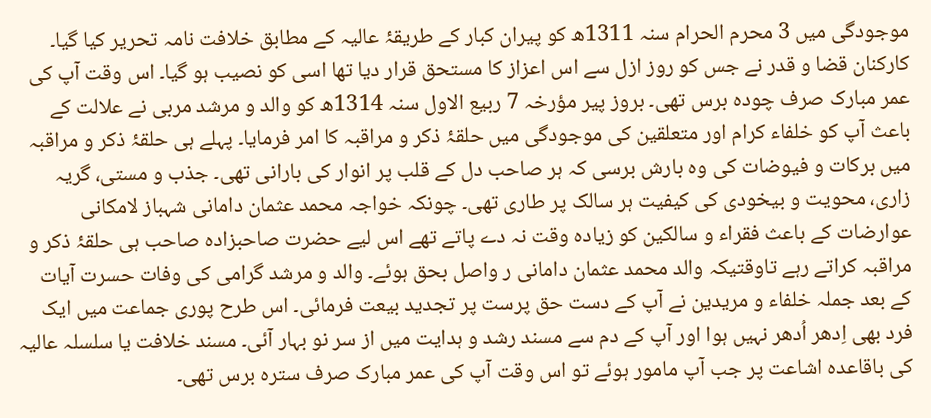موجودگی میں 3 محرم الحرام سنہ 1311ھ کو پیران کبار کے طریقۂ عالیہ کے مطابق خلافت نامہ تحریر کیا گیا۔ کارکنان قضا و قدر نے جس کو روز ازل سے اس اعزاز کا مستحق قرار دیا تھا اسی کو نصیب ہو گیا۔ اس وقت آپ کی عمر مبارک صرف چودہ برس تھی۔ بروز پیر مؤرخہ 7 ربیع الاول سنہ 1314ھ کو والد و مرشد مربی نے علالت کے باعث آپ کو خلفاء کرام اور متعلقین کی موجودگی میں حلقۂ ذکر و مراقبہ کا امر فرمایا۔ پہلے ہی حلقۂ ذکر و مراقبہ میں برکات و فیوضات کی وہ بارش برسی کہ ہر صاحب دل کے قلب پر انوار کی بارانی تھی۔ جذب و مستی، گریہ زاری، محویت و بیخودی کی کیفیت ہر سالک پر طاری تھی۔ چونکہ خواجہ محمد عثمان دامانی شہباز لامکانی عوارضات کے باعث فقراء و سالکین کو زیادہ وقت نہ دے پاتے تھے اس لیے حضرت صاحبزادہ صاحب ہی حلقۂ ذکر و مراقبہ کراتے رہے تاوقتیکہ والد محمد عثمان دامانی ر واصل بحق ہوئے۔ والد و مرشد گرامی کی وفات حسرت آیات کے بعد جملہ خلفاء و مریدین نے آپ کے دست حق پرست پر تجدید بیعت فرمائی۔ اس طرح پوری جماعت میں ایک فرد بھی اِدھر اُدھر نہیں ہوا اور آپ کے دم سے مسند رشد و ہدایت میں از سر نو بہار آئی۔ مسند خلافت یا سلسلہ عالیہ کی باقاعدہ اشاعت پر جب آپ مامور ہوئے تو اس وقت آپ کی عمر مبارک صرف سترہ برس تھی۔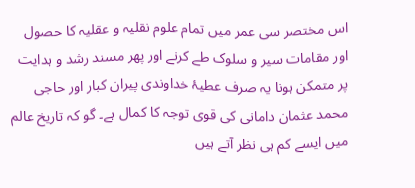اس مختصر سی عمر میں تمام علوم نقلیہ و عقلیہ کا حصول اور مقامات سیر و سلوک طے کرنے اور پھر مسند رشد و ہدایت پر متمکن ہونا یہ صرف عطیۂ خداوندی پیران کبار اور حاجی محمد عثمان دامانی کی قوی توجہ کا کمال ہے۔ گو کہ تاریخ عالم میں ایسے کم ہی نظر آتے ہیں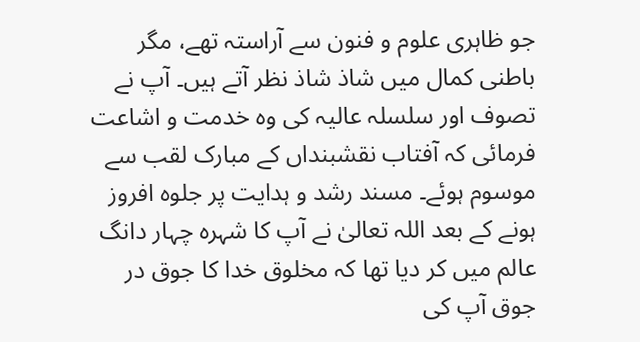جو ظاہری علوم و فنون سے آراستہ تھے، مگر باطنی کمال میں شاذ شاذ نظر آتے ہیں۔ آپ نے تصوف اور سلسلہ عالیہ کی وہ خدمت و اشاعت فرمائی کہ آفتاب نقشبنداں کے مبارک لقب سے موسوم ہوئے۔ مسند رشد و ہدایت پر جلوہ افروز ہونے کے بعد اللہ تعالیٰ نے آپ کا شہرہ چہار دانگ عالم میں کر دیا تھا کہ مخلوق خدا کا جوق در جوق آپ کی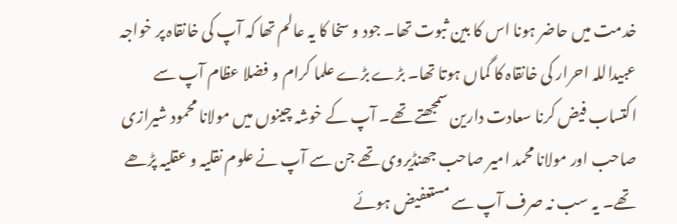خدمت میں حاضر ہونا اس کا بین ثبوت تھا۔ جود و سخا کا یہ عالم تھا کہ آپ کی خانقاہ پر خواجہ عبیداللہ احرار کی خانقاہ کا گماں ہوتا تھا۔ بڑے بڑے علما کرام و فضلا عظام آپ سے اکتساب فیض کرنا سعادت دارین سمجھتے تھے۔ آپ کے خوشہ چینوں میں مولانا محمود شیرازی صاحب اور مولانا محمد امیر صاحب جھنڈیروی تھے جن سے آپ نے علوم نقلیہ و عقلیہ پڑھے تھے۔ یہ سب نہ صرف آپ سے مستعفیض ہوئے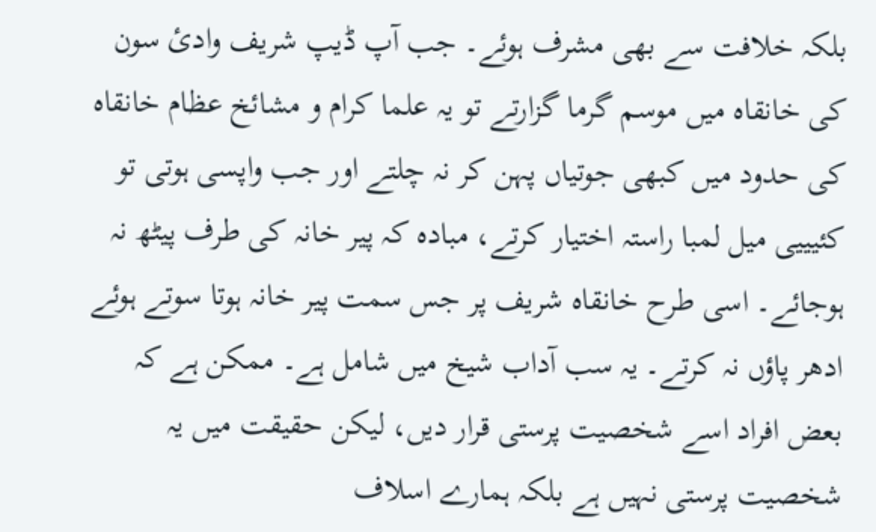بلکہ خلافت سے بھی مشرف ہوئے۔ جب آپ ڈیپ شریف وادئ سون کی خانقاہ میں موسم گرما گزارتے تو یہ علما کرام و مشائخ عظام خانقاہ کی حدود میں کبھی جوتیاں پہن کر نہ چلتے اور جب واپسی ہوتی تو کئیییی میل لمبا راستہ اختیار کرتے، مبادہ کہ پیر خانہ کی طرف پیٹھ نہ ہوجائے۔ اسی طرح خانقاہ شریف پر جس سمت پیر خانہ ہوتا سوتے ہوئے ادھر پاؤں نہ کرتے۔ یہ سب آداب شیخ میں شامل ہے۔ ممکن ہے کہ بعض افراد اسے شخصیت پرستی قرار دیں، لیکن حقیقت میں یہ شخصیت پرستی نہیں ہے بلکہ ہمارے اسلاف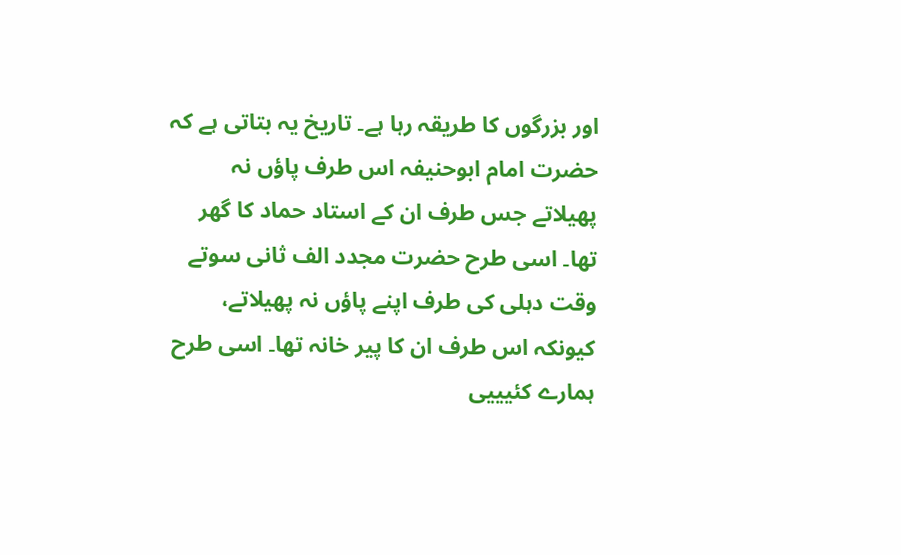اور بزرگوں کا طریقہ رہا ہے۔ تاریخ یہ بتاتی ہے کہ حضرت امام ابوحنیفہ اس طرف پاؤں نہ پھیلاتے جس طرف ان کے استاد حماد کا گھر تھا۔ اسی طرح حضرت مجدد الف ثانی سوتے وقت دہلی کی طرف اپنے پاؤں نہ پھیلاتے، کیونکہ اس طرف ان کا پیر خانہ تھا۔ اسی طرح ہمارے کئیییی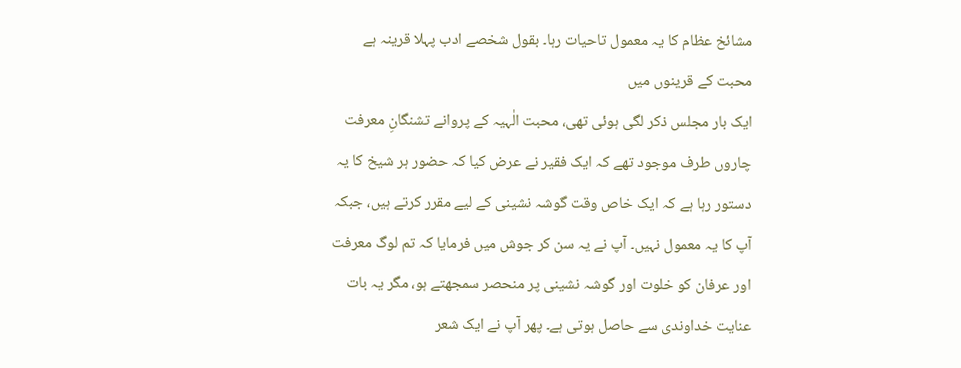مشائخ عظام کا یہ معمول تاحیات رہا۔ بقول شخصے ادب پہلا قرینہ ہے محبت کے قرینوں میں
ایک بار مجلس ذکر لگی ہوئی تھی، محبت الٰہیہ کے پروانے تشنگانِ معرفت چاروں طرف موجود تھے کہ ایک فقیر نے عرض کیا کہ حضور ہر شیخ کا یہ دستور رہا ہے کہ ایک خاص وقت گوشہ نشینی کے لیے مقرر کرتے ہیں، جبکہ آپ کا یہ معمول نہیں۔ آپ نے یہ سن کر جوش میں فرمایا کہ تم لوگ معرفت اور عرفان کو خلوت اور گوشہ نشینی پر منحصر سمجھتے ہو، مگر یہ بات عنایت خداوندی سے حاصل ہوتی ہے۔ پھر آپ نے ایک شعر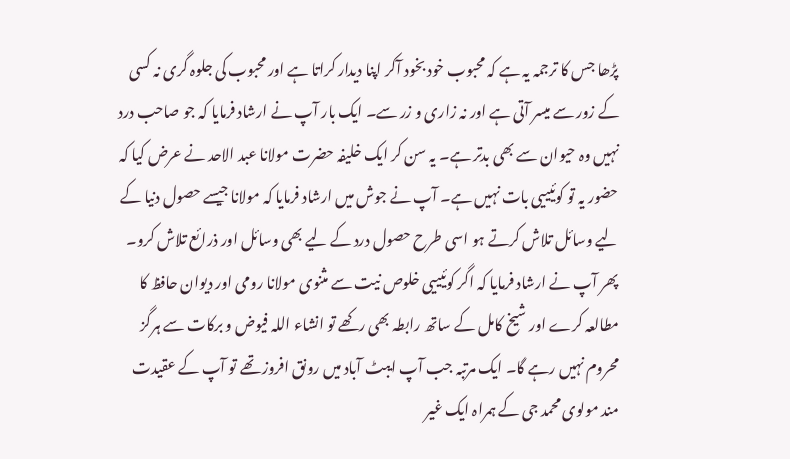پڑھا جس کا ترجمہ یہ ہے کہ محبوب خود بخود آکر اپنا دیدار کراتا ہے اور محبوب کی جلوہ گری نہ کسی کے زور سے میسر آتی ہے اور نہ زاری و زر سے۔ ایک بار آپ نے ارشاد فرمایا کہ جو صاحب درد نہیں وہ حیوان سے بھی بدتر ہے۔ یہ سن کر ایک خلیفہ حضرت مولانا عبد الاحد نے عرض کیا کہ حضور یہ تو کوئیییی بات نہیں ہے۔ آپ نے جوش میں ارشاد فرمایا کہ مولانا جیسے حصول دنیا کے لیے وسائل تلاش کرتے ہو اسی طرح حصول درد کے لیے بھی وسائل اور ذرائع تلاش کرو۔ پھر آپ نے ارشاد فرمایا کہ اگر کوئیییی خلوص نیت سے مثنوی مولانا رومی اور دیوان حافظ کا مطالعہ کرے اور شیخ کامل کے ساتھ رابطہ بھی رکھے تو انشاء اللہ فیوض و برکات سے ہرگز محروم نہیں رہے گا۔ ایک مرتبہ جب آپ ایبٹ آباد میں رونق افروز تھے تو آپ کے عقیدت مند مولوی محمد جی کے ہمراہ ایک غیر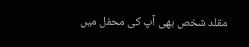مقلد شخص بھی آپ کی محفل میں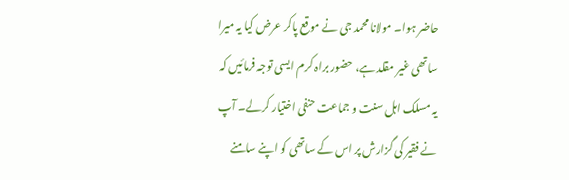حاضر ہوا۔ مولانا محمد جی نے موقع پاکر عرض کیا یہ میرا ساتھی غیر مقلد ہے، حضور براہ کرم ایسی توجہ فرمائیں کہ یہ مسلک اہل سنت و جماعت حنفی اختیار کرلے۔ آپ نے فقیر کی گزارش پر اس کے ساتھی کو اپنے سامنے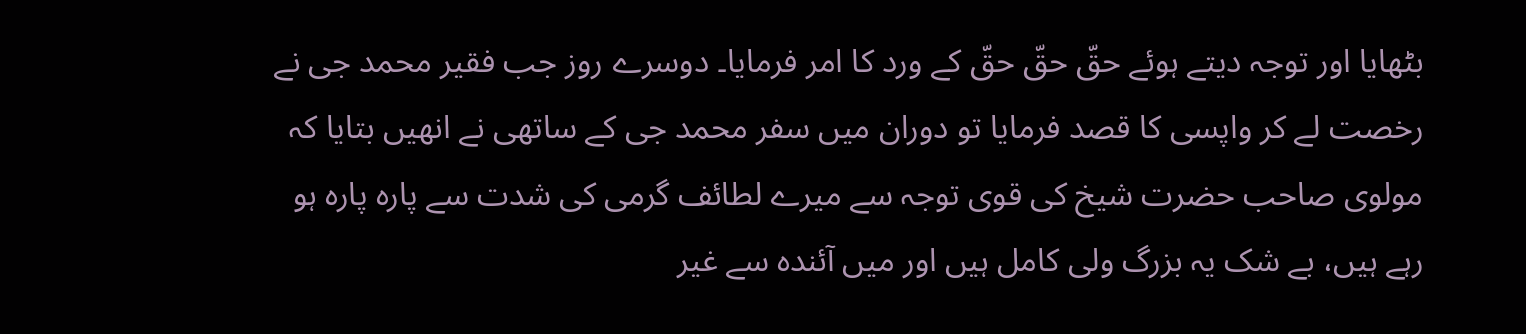بٹھایا اور توجہ دیتے ہوئے حقّ حقّ حقّ کے ورد کا امر فرمایا۔ دوسرے روز جب فقیر محمد جی نے رخصت لے کر واپسی کا قصد فرمایا تو دوران میں سفر محمد جی کے ساتھی نے انھیں بتایا کہ مولوی صاحب حضرت شیخ کی قوی توجہ سے میرے لطائف گرمی کی شدت سے پارہ پارہ ہو رہے ہیں، بے شک یہ بزرگ ولی کامل ہیں اور میں آئندہ سے غیر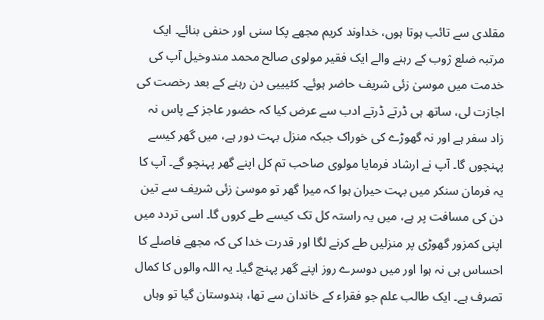مقلدی سے تائب ہوتا ہوں، خداوند کریم مجھے پکا سنی اور حنفی بنائے۔ ایک مرتبہ ضلع ژوب کے رہنے والے ایک فقیر مولوی صالح محمد مندوخیل آپ کی خدمت میں موسیٰ زئی شریف حاضر ہوئے۔ کئیییی دن رہنے کے بعد رخصت کی اجازت لی، ساتھ ہی ڈرتے ڈرتے ادب سے عرض کیا کہ حضور عاجز کے پاس نہ زاد سفر ہے اور نہ گھوڑے کی خوراک جبکہ منزل بہت دور ہے، میں گھر کیسے پہنچوں گا۔ آپ نے ارشاد فرمایا مولوی صاحب تم کل اپنے گھر پہنچو گے۔ آپ کا یہ فرمان سنکر میں بہت حیران ہوا کہ میرا گھر تو موسیٰ زئی شریف سے تین دن کی مسافت پر ہے، میں یہ راستہ کل تک کیسے طے کروں گا۔ اسی تردد میں اپنی کمزور گھوڑی پر منزلیں طے کرنے لگا اور قدرت خدا کی کہ مجھے فاصلے کا احساس ہی نہ ہوا اور میں دوسرے روز اپنے گھر پہنچ گیا۔ یہ اللہ والوں کا کمال تصرف ہے۔ ایک طالب علم جو فقراء کے خاندان سے تھا، ہندوستان گیا تو وہاں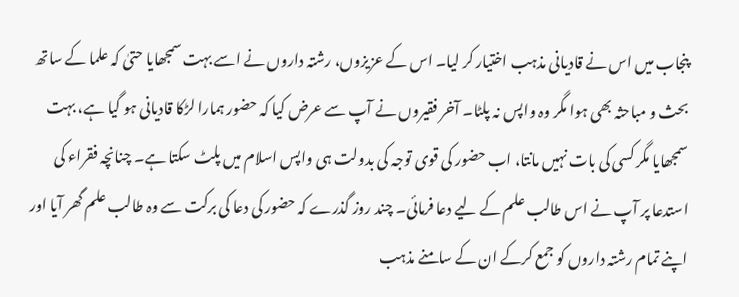پنجاب میں اس نے قادیانی مذہب اختیار کر لیا۔ اس کے عزیزوں، رشتہ داروں نے اسے بہت سمجھایا حتیٰ کہ علما کے ساتھ بحث و مباحثہ بھی ہوا مگر وہ واپس نہ پلٹا۔ آخر فقیروں نے آپ سے عرض کیا کہ حضور ہمارا لڑکا قادیانی ہو گیا ہے، بہت سمجھایا مگر کسی کی بات نہیں مانتا، اب حضور کی قوی توجہ کی بدولت ہی واپس اسلام میں پلٹ سکتا ہے۔ چنانچہ فقراء کی استدعا پر آپ نے اس طالب علم کے لیے دعا فرمائی۔ چند روز گذرے کہ حضور کی دعا کی برکت سے وہ طالب علم گھر آیا اور اپنے تمام رشتہ داروں کو جمع کرکے ان کے سامنے مذہب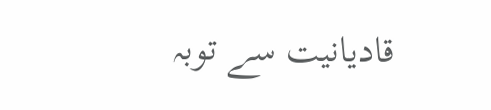قادیانیت سے توبہ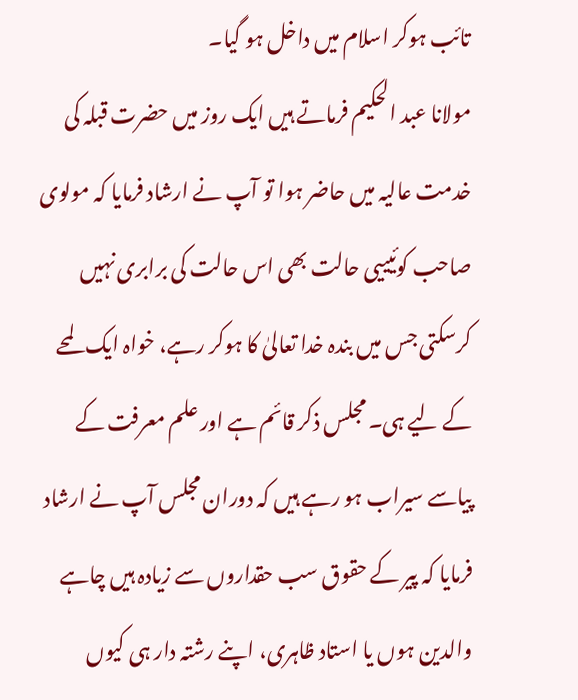تائب ہوکر اسلام میں داخل ہو گیا۔
مولانا عبد الحکیم فرماتے ہیں ایک روز میں حضرت قبلہ کی خدمت عالیہ میں حاضر ہوا تو آپ نے ارشاد فرمایا کہ مولوی صاحب کوئیییی حالت بھی اس حالت کی برابری نہیں کرسکتی جس میں بندہ خدا تعالیٰ کا ہوکر رہے، خواہ ایک لمحے کے لیے ہی۔ مجلس ذکر قائم ہے اور علم معرفت کے پیاسے سیراب ہو رہے ہیں کہ دوران مجلس آپ نے ارشاد فرمایا کہ پیر کے حقوق سب حقداروں سے زیادہ ہیں چاہے والدین ہوں یا استاد ظاہری، اپنے رشتہ دار ہی کیوں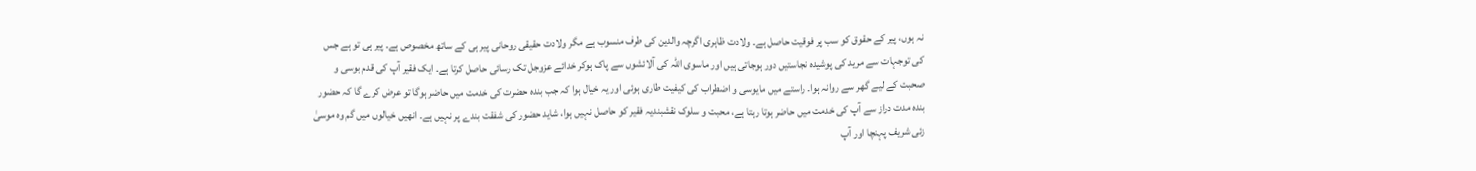نہ ہوں، پیر کے حقوق کو سب پر فوقیت حاصل ہے۔ ولادت ظاہری اگرچہ والدین کی طرف منسوب ہے مگر ولادت حقیقی روحانی پیر ہی کے ساتھ مخصوص ہے۔ پیر ہی تو ہے جس کی توجہات سے مرید کی پوشیدہ نجاستیں دور ہوجاتی ہیں اور ماسوی اللہ کی آلائشوں سے پاک ہوکر خدائے عزوجل تک رسائی حاصل کرتا ہے۔ ایک فقیر آپ کی قدم بوسی و صحبت کے لیے گھر سے روانہ ہوا۔ راستے میں مایوسی و اضطراب کی کیفیت طاری ہوئی اور یہ خیال ہوا کہ جب بندہ حضرت کی خدمت میں حاضر ہوگا تو عرض کرے گا کہ حضور بندہ مدت دراز سے آپ کی خدمت میں حاضر ہوتا رہتا ہے، محبت و سلوک نقشبندیہ فقیر کو حاصل نہیں ہوا، شاید حضور کی شفقت بندے پر نہیں ہے۔ انھیں خیالوں میں گم وہ موسیٰ زئی شریف پہنچا اور آپ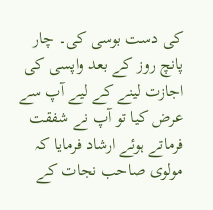کی دست بوسی کی۔ چار پانچ روز کے بعد واپسی کی اجازت لینے کے لیے آپ سے عرض کیا تو آپ نے شفقت فرماتے ہوئے ارشاد فرمایا کہ مولوی صاحب نجات کے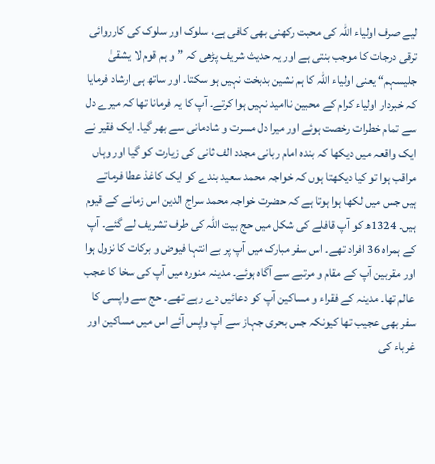لیے صرف اولیاء اللہ کی محبت رکھنی بھی کافی ہے، سلوک اور سلوک کی کارروائی ترقی درجات کا موجب بنتی ہے اور یہ حدیث شریف پڑھی کہ ”و ہم قوم لا یشقیٰ جلیسہم“ یعنی اولیاء اللہ کا ہم نشین بدبخت نہیں ہو سکتا۔ اور ساتھ ہی ارشاد فرمایا کہ خبردار اولیاء کرام کے محبین ناامید نہیں ہوا کرتے۔ آپ کا یہ فرمانا تھا کہ میرے دل سے تمام خطرات رخصت ہوئے اور میرا دل مسرت و شادمانی سے بھر گیا۔ ایک فقیر نے ایک واقعہ میں دیکھا کہ بندہ امام ربانی مجدد الف ثانی کی زیارت کو گیا اور وہاں مراقب ہوا تو کیا دیکھتا ہوں کہ خواجہ محمد سعید بندے کو ایک کاغذ عطا فرماتے ہیں جس میں لکھا ہوا ہوتا ہے کہ حضرت خواجہ محمد سراج الدین اس زمانے کے قیوم ہیں۔ 1324ھ کو آپ قافلے کی شکل میں حج بیت اللہ کی طرف تشریف لے گئے۔ آپ کے ہمراہ 36 افراد تھے۔ اس سفر مبارک میں آپ پر بے انتہا فیوض و برکات کا نزول ہوا اور مقربین آپ کے مقام و مرتبے سے آگاہ ہوئے۔ مدینہ منورہ میں آپ کی سخا کا عجب عالم تھا۔ مدینہ کے فقراء و مساکین آپ کو دعائیں دے رہے تھے۔ حج سے واپسی کا سفر بھی عجیب تھا کیونکہ جس بحری جہاز سے آپ واپس آئے اس میں مساکین اور غرباء کی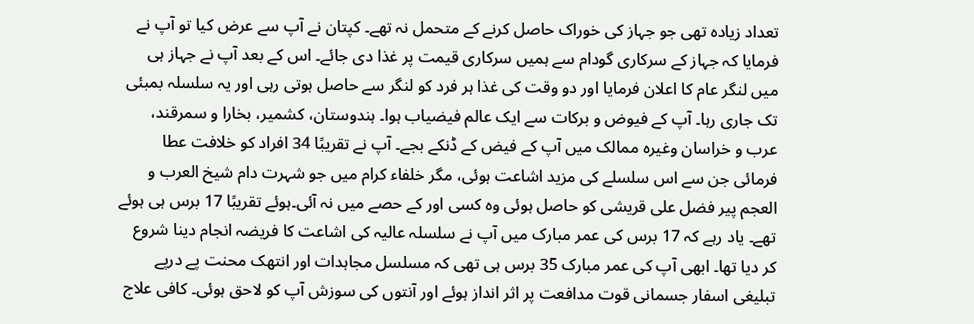تعداد زیادہ تھی جو جہاز کی خوراک حاصل کرنے کے متحمل نہ تھے۔ کپتان نے آپ سے عرض کیا تو آپ نے فرمایا کہ جہاز کے سرکاری گودام سے ہمیں سرکاری قیمت پر غذا دی جائے۔ اس کے بعد آپ نے جہاز ہی میں لنگر عام کا اعلان فرمایا اور دو وقت کی غذا ہر فرد کو لنگر سے حاصل ہوتی رہی اور یہ سلسلہ بمبئی تک جاری رہا۔ آپ کے فیوض و برکات سے ایک عالم فیضیاب ہوا۔ ہندوستان، کشمیر، بخارا و سمرقند، عرب و خراسان وغیرہ ممالک میں آپ کے فیض کے ڈنکے بجے۔ آپ نے تقریبًا 34 افراد کو خلافت عطا فرمائی جن سے اس سلسلے کی مزید اشاعت ہوئی، مگر خلفاء کرام میں جو شہرت دام شیخ العرب و العجم پیر فضل علی قریشی کو حاصل ہوئی وہ کسی اور کے حصے میں نہ آئی۔ہوئے تقریبًا 17 برس ہی ہوئے تھے۔ یاد رہے کہ 17 برس کی عمر مبارک میں آپ نے سلسلہ عالیہ کی اشاعت کا فریضہ انجام دینا شروع کر دیا تھا۔ ابھی آپ کی عمر مبارک 35 برس ہی تھی کہ مسلسل مجاہدات اور انتھک محنت پے درپے تبلیغی اسفار جسمانی قوت مدافعت پر اثر انداز ہوئے اور آنتوں کی سوزش آپ کو لاحق ہوئی۔ کافی علاج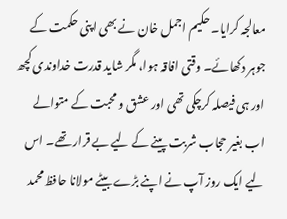معالجہ کرایا۔ حکیم اجمل خان نے بھی اپنی حکمت کے جوہر دکھائے۔ وقتی افاقہ ہوا، مگر شاید قدرت خداوندی کچھ اور ہی فیصلہ کرچکی تھی اور عشق و محبت کے متوالے اب بغیر حجاب شربت پینے کے لیے بے قرار تھے۔ اس لیے ایک روز آپ نے اپنے بڑے بیٹے مولانا حافظ محمد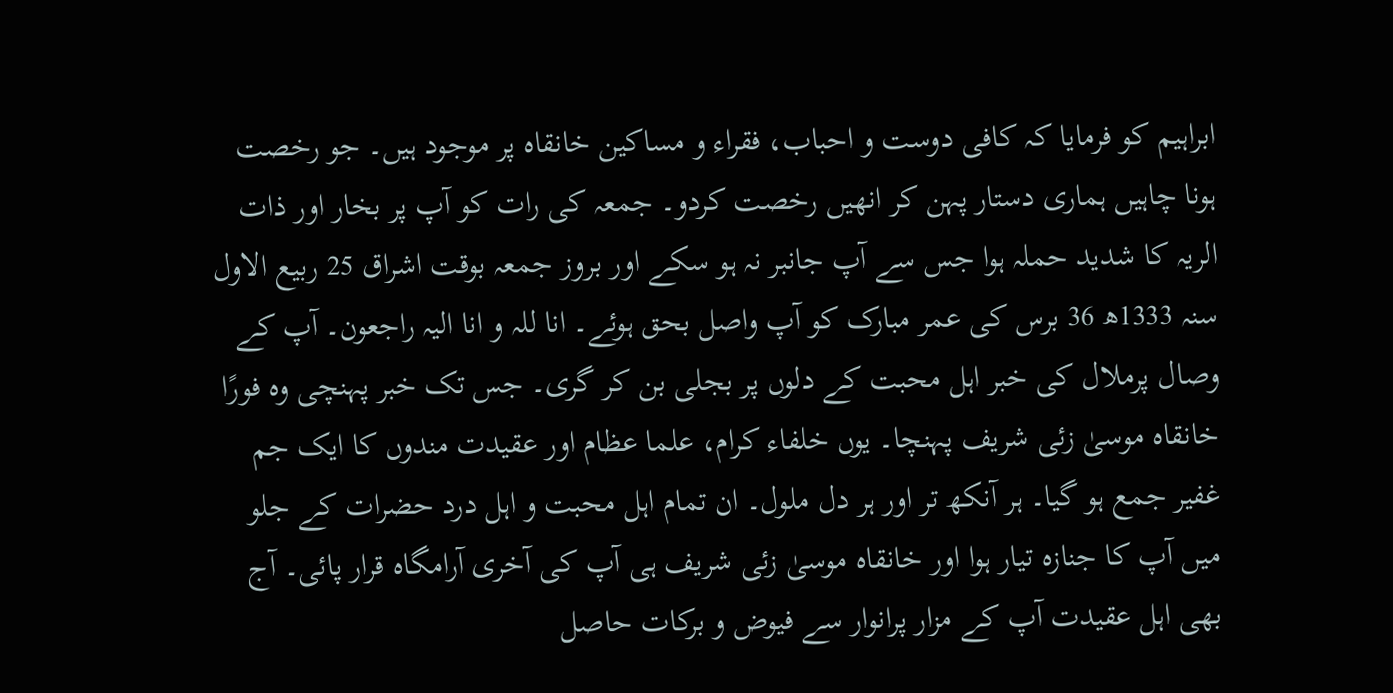ابراہیم کو فرمایا کہ کافی دوست و احباب، فقراء و مساکین خانقاہ پر موجود ہیں۔ جو رخصت ہونا چاہیں ہماری دستار پہن کر انھیں رخصت کردو۔ جمعہ کی رات کو آپ پر بخار اور ذات الریہ کا شدید حملہ ہوا جس سے آپ جانبر نہ ہو سکے اور بروز جمعہ بوقت اشراق 25 ربیع الاول سنہ 1333ھ 36 برس کی عمر مبارک کو آپ واصل بحق ہوئے۔ انا للہ و انا الیہ راجعون۔ آپ کے وصال پرملال کی خبر اہل محبت کے دلوں پر بجلی بن کر گری۔ جس تک خبر پہنچی وہ فورًا خانقاہ موسیٰ زئی شریف پہنچا۔ یوں خلفاء کرام، علما عظام اور عقیدت مندوں کا ایک جم غفیر جمع ہو گیا۔ ہر آنکھ تر اور ہر دل ملول۔ ان تمام اہل محبت و اہل درد حضرات کے جلو میں آپ کا جنازہ تیار ہوا اور خانقاہ موسیٰ زئی شریف ہی آپ کی آخری آرامگاہ قرار پائی۔ آج بھی اہل عقیدت آپ کے مزار پرانوار سے فیوض و برکات حاصل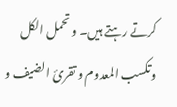کرتے رہتے ہیں۔ و تحمل الکل وتکسب المعدوم و تقرئ الضیف و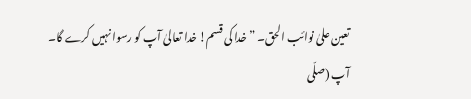تعین علیٰ نوائب الحق۔ ”خدا کی قسم! خدا تعالیٰ آپ کو رسوا نہیں کرے گا۔ آپ (صلّی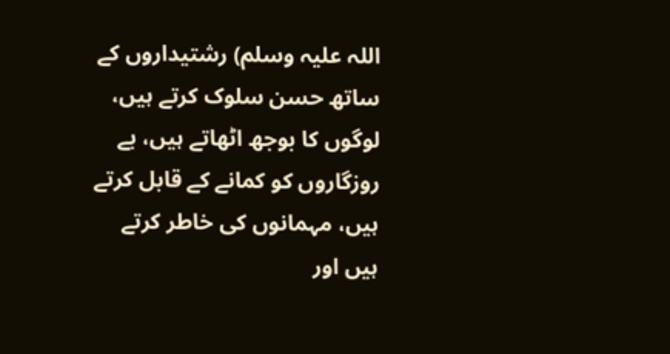اللہ علیہ وسلم) رشتیداروں کے ساتھ حسن سلوک کرتے ہیں، لوگوں کا بوجھ اٹھاتے ہیں، بے روزگاروں کو کمانے کے قابل کرتے ہیں، مہمانوں کی خاطر کرتے ہیں اور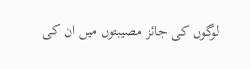لوگوں کی جائز مصیبتوں میں ان کی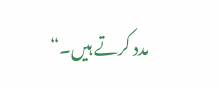مدد کرتے ہیں۔“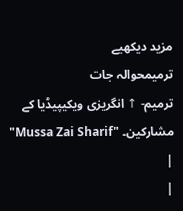مزید دیکھیے
ترمیمحوالہ جات
ترمیم- ↑ انگریزی ویکیپیڈیا کے مشارکین۔ "Mussa Zai Sharif"
|
|